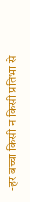-हर बच्चा किसी न किसी प्रतिभा से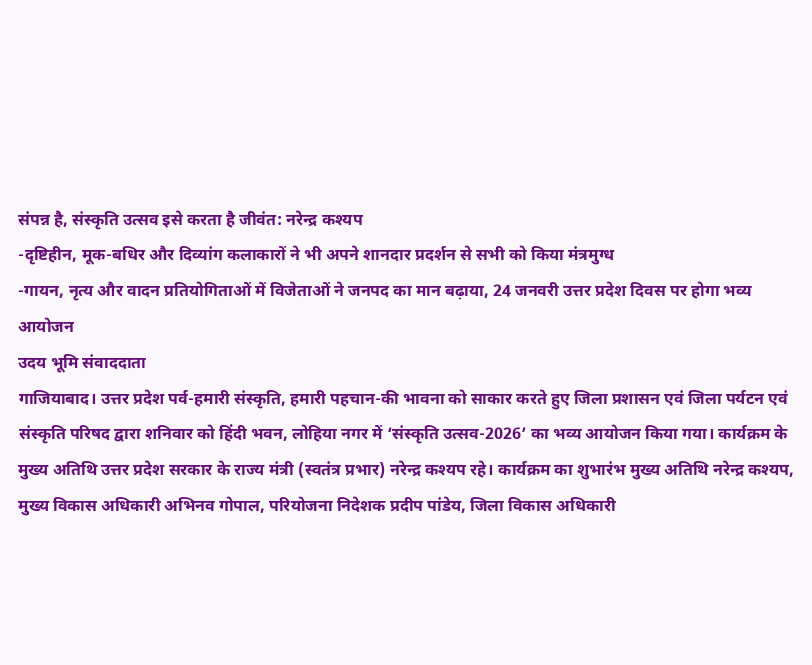संपन्न है, संस्कृति उत्सव इसे करता है जीवंत: नरेन्द्र कश्यप
-दृष्टिहीन, मूक-बधिर और दिव्यांग कलाकारों ने भी अपने शानदार प्रदर्शन से सभी को किया मंत्रमुग्ध
-गायन, नृत्य और वादन प्रतियोगिताओं में विजेताओं ने जनपद का मान बढ़ाया, 24 जनवरी उत्तर प्रदेश दिवस पर होगा भव्य आयोजन
उदय भूमि संवाददाता
गाजियाबाद। उत्तर प्रदेश पर्व-हमारी संस्कृति, हमारी पहचान-की भावना को साकार करते हुए जिला प्रशासन एवं जिला पर्यटन एवं संस्कृति परिषद द्वारा शनिवार को हिंदी भवन, लोहिया नगर में ‘संस्कृति उत्सव-2026’ का भव्य आयोजन किया गया। कार्यक्रम के मुख्य अतिथि उत्तर प्रदेश सरकार के राज्य मंत्री (स्वतंत्र प्रभार) नरेन्द्र कश्यप रहे। कार्यक्रम का शुभारंभ मुख्य अतिथि नरेन्द्र कश्यप, मुख्य विकास अधिकारी अभिनव गोपाल, परियोजना निदेशक प्रदीप पांडेय, जिला विकास अधिकारी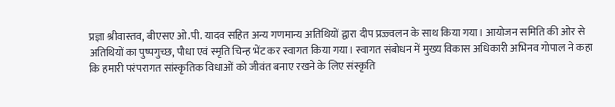प्रज्ञा श्रीवास्तव, बीएसए ओ.पी. यादव सहित अन्य गणमान्य अतिथियों द्वारा दीप प्रज्ज्वलन के साथ किया गया। आयोजन समिति की ओर से अतिथियों का पुष्पगुच्छ, पौधा एवं स्मृति चिन्ह भेंट कर स्वागत किया गया। स्वागत संबोधन में मुख्य विकास अधिकारी अभिनव गोपाल ने कहा कि हमारी परंपरागत सांस्कृतिक विधाओं को जीवंत बनाए रखने के लिए संस्कृति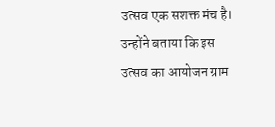उत्सव एक सशक्त मंच है। उन्होंने बताया कि इस उत्सव का आयोजन ग्राम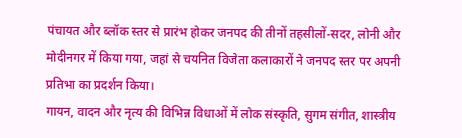पंचायत और ब्लॉक स्तर से प्रारंभ होकर जनपद की तीनों तहसीलों-सदर, लोनी और मोदीनगर में किया गया, जहां से चयनित विजेता कलाकारों ने जनपद स्तर पर अपनी प्रतिभा का प्रदर्शन किया।
गायन, वादन और नृत्य की विभिन्न विधाओं में लोक संस्कृति, सुगम संगीत, शास्त्रीय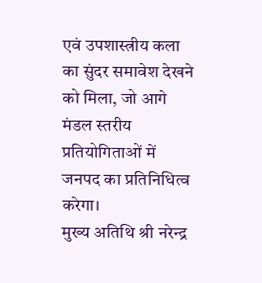एवं उपशास्त्रीय कला का सुंदर समावेश देखने को मिला, जो आगे मंडल स्तरीय प्रतियोगिताओं में जनपद का प्रतिनिधित्व करेगा।
मुख्य अतिथि श्री नरेन्द्र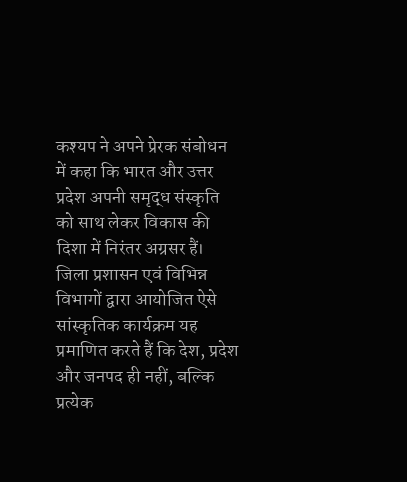कश्यप ने अपने प्रेरक संबोधन में कहा कि भारत और उत्तर प्रदेश अपनी समृद्ध संस्कृति को साथ लेकर विकास की दिशा में निरंतर अग्रसर हैं। जिला प्रशासन एवं विभिन्न विभागों द्वारा आयोजित ऐसे सांस्कृतिक कार्यक्रम यह प्रमाणित करते हैं कि देश, प्रदेश और जनपद ही नहीं, बल्कि प्रत्येक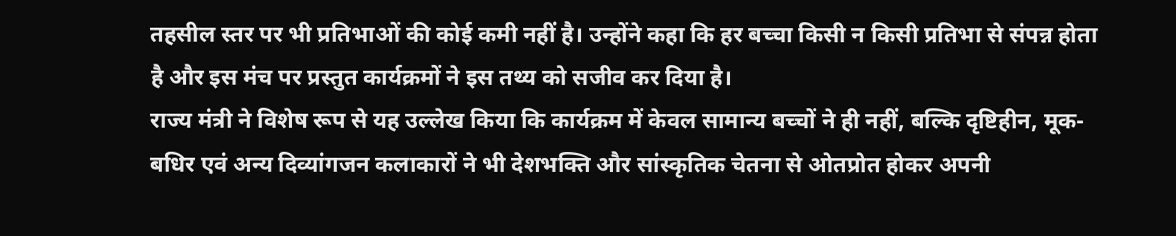तहसील स्तर पर भी प्रतिभाओं की कोई कमी नहीं है। उन्होंने कहा कि हर बच्चा किसी न किसी प्रतिभा से संपन्न होता है और इस मंच पर प्रस्तुत कार्यक्रमों ने इस तथ्य को सजीव कर दिया है।
राज्य मंत्री ने विशेष रूप से यह उल्लेख किया कि कार्यक्रम में केवल सामान्य बच्चों ने ही नहीं, बल्कि दृष्टिहीन, मूक-बधिर एवं अन्य दिव्यांगजन कलाकारों ने भी देशभक्ति और सांस्कृतिक चेतना से ओतप्रोत होकर अपनी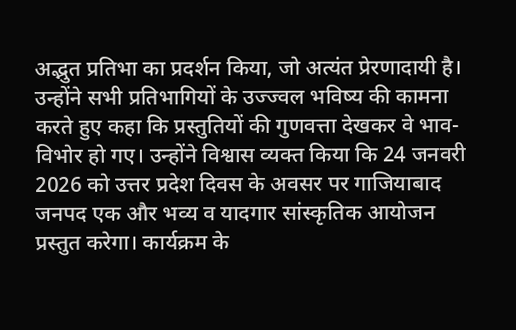अद्भुत प्रतिभा का प्रदर्शन किया, जो अत्यंत प्रेरणादायी है। उन्होंने सभी प्रतिभागियों के उज्ज्वल भविष्य की कामना करते हुए कहा कि प्रस्तुतियों की गुणवत्ता देखकर वे भाव-विभोर हो गए। उन्होंने विश्वास व्यक्त किया कि 24 जनवरी 2026 को उत्तर प्रदेश दिवस के अवसर पर गाजियाबाद जनपद एक और भव्य व यादगार सांस्कृतिक आयोजन प्रस्तुत करेगा। कार्यक्रम के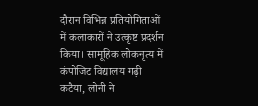दौरान विभिन्न प्रतियोगिताओं में कलाकारों ने उत्कृष्ट प्रदर्शन किया। सामूहिक लोकनृत्य में कंपोजिट विद्यालय गढ़ी कटैया, लोनी ने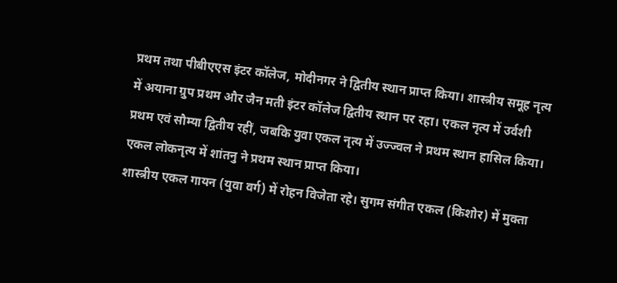प्रथम तथा पीबीएएस इंटर कॉलेज, मोदीनगर ने द्वितीय स्थान प्राप्त किया। शास्त्रीय समूह नृत्य में अयाना ग्रुप प्रथम और जैन मती इंटर कॉलेज द्वितीय स्थान पर रहा। एकल नृत्य में उर्वशी प्रथम एवं सौम्या द्वितीय रहीं, जबकि युवा एकल नृत्य में उज्ज्वल ने प्रथम स्थान हासिल किया। एकल लोकनृत्य में शांतनु ने प्रथम स्थान प्राप्त किया।
शास्त्रीय एकल गायन (युवा वर्ग) में रोहन विजेता रहे। सुगम संगीत एकल (किशोर) में मुक्ता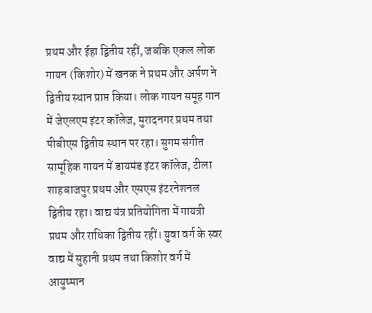प्रथम और ईहा द्वितीय रहीं, जबकि एकल लोक गायन (किशोर) में खनक ने प्रथम और अर्पण ने द्वितीय स्थान प्राप्त किया। लोक गायन समूह गान में जेएलएम इंटर कॉलेज, मुरादनगर प्रथम तथा पीबीएस द्वितीय स्थान पर रहा। सुगम संगीत सामूहिक गायन में डायमंड इंटर कॉलेज, टीला शाहबाजपुर प्रथम और एसएस इंटरनेशनल द्वितीय रहा। वाद्य यंत्र प्रतियोगिता में गायत्री प्रथम और राधिका द्वितीय रहीं। युवा वर्ग के स्वर वाद्य में सुहानी प्रथम तथा किशोर वर्ग में आयुष्मान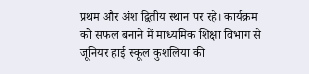प्रथम और अंश द्वितीय स्थान पर रहे। कार्यक्रम को सफल बनाने में माध्यमिक शिक्षा विभाग से जूनियर हाई स्कूल कुशलिया की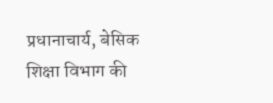प्रधानाचार्य, बेसिक शिक्षा विभाग की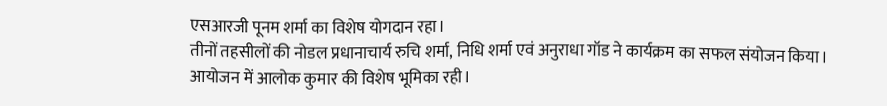एसआरजी पूनम शर्मा का विशेष योगदान रहा।
तीनों तहसीलों की नोडल प्रधानाचार्य रुचि शर्मा, निधि शर्मा एवं अनुराधा गॉड ने कार्यक्रम का सफल संयोजन किया। आयोजन में आलोक कुमार की विशेष भूमिका रही।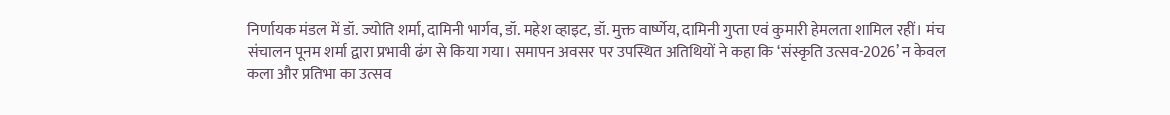निर्णायक मंडल में डॉ. ज्योति शर्मा, दामिनी भार्गव, डॉ. महेश व्हाइट, डॉ. मुक्त वार्ष्णेय, दामिनी गुप्ता एवं कुमारी हेमलता शामिल रहीं। मंच संचालन पूनम शर्मा द्वारा प्रभावी ढंग से किया गया। समापन अवसर पर उपस्थित अतिथियों ने कहा कि ‘संस्कृति उत्सव-2026’ न केवल कला और प्रतिभा का उत्सव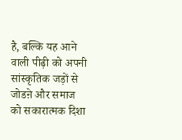है, बल्कि यह आने वाली पीढ़ी को अपनी सांस्कृतिक जड़ों से जोडऩे और समाज को सकारात्मक दिशा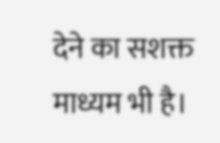देने का सशक्त माध्यम भी है।